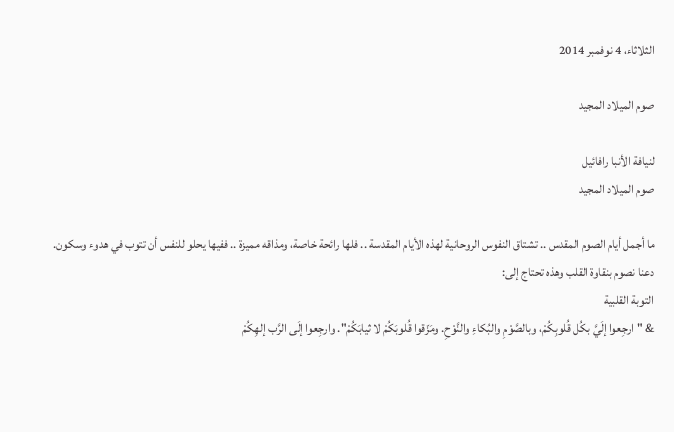الثلاثاء، 4 نوفمبر 2014

صوم الميلاد المجيد

لنيافة الأنبا رافائيل
صوم الميلاد المجيد

ما أجمل أيام الصوم المقدس .. تشتاق النفوس الروحانية لهذه الأيام المقدسة .. فلها رائحة خاصة، ومذاقه مميزة .. ففيها يحلو للنفس أن تتوب في هدوء وسكون.
دعنا نصوم بنقاوة القلب وهذه تحتاج إلى:
التوبة القلبية
& "ارجِعوا إلَيَّ بكُل قُلوبِكُمْ، وبالصَّوْمِ والبُكاءِ والنَّوْحِ. ومَزّقوا قُلوبَكُمْ لا ثيابَكُمْ". وارجِعوا إلَى الرَّب إلهِكُمْ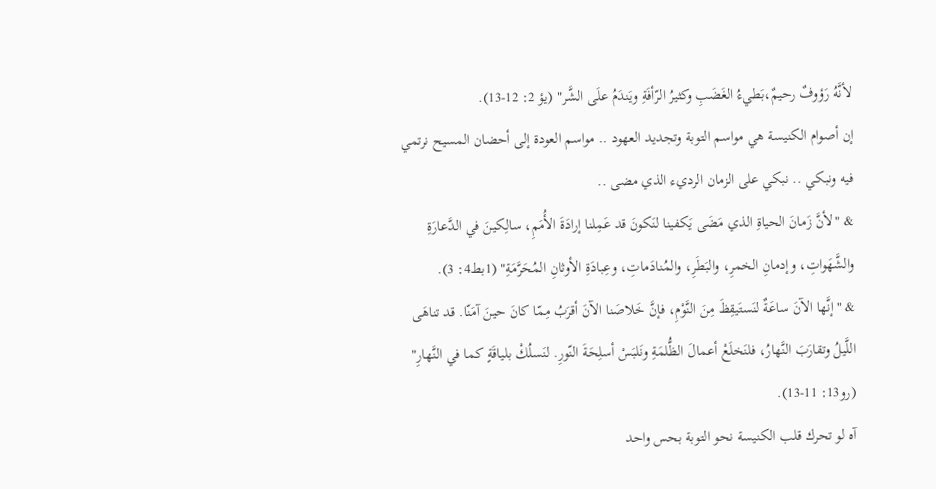لأنَّهُ رَؤوفٌ رحيمٌ،بَطيءُ الغَضَبِ وكثيرُ الرّأفَةِ ويَندَمُ علَى الشَّر" (يؤ 2: 12-13).
إن أصوام الكنيسة هي مواسم التوبة وتجديد العهود .. مواسم العودة إلى أحضان المسيح نرتمي فيه ونبكي .. نبكي على الزمان الرديء الذي مضى ..
& "لأنَّ زَمانَ الحياةِ الذي مَضَى يَكفينا لنَكونَ قد عَمِلنا إرادَةَ الأُمَمِ، سالِكينَ في الدَّعارَةِ والشَّهَواتِ، وإدمانِ الخمرِ، والبَطَرِ، والمُنادَماتِ، وعِبادَةِ الأوثانِ المُحَرَّمَةِ" (1بط4: 3).
& "إنَّها الآنَ ساعَةٌ لنَستَيقِظَ مِنَ النَّوْمِ، فإنَّ خَلاصَنا الآنَ أقرَبُ مِمّا كانَ حينَ آمَنّا. قد تناهَى اللَّيلُ وتقارَبَ النَّهارُ، فلنَخلَعْ أعمالَ الظُّلمَةِ ونَلبَسْ أسلِحَةَ النّورِ. لنَسلُكْ بلياقَةٍ كما في النَّهارِ" (رو13: 11-13).
آه لو تحرك قلب الكنيسة نحو التوبة بحس واحد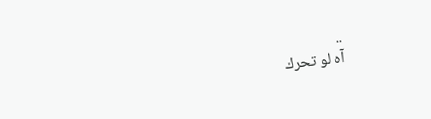..
آه لو تحرك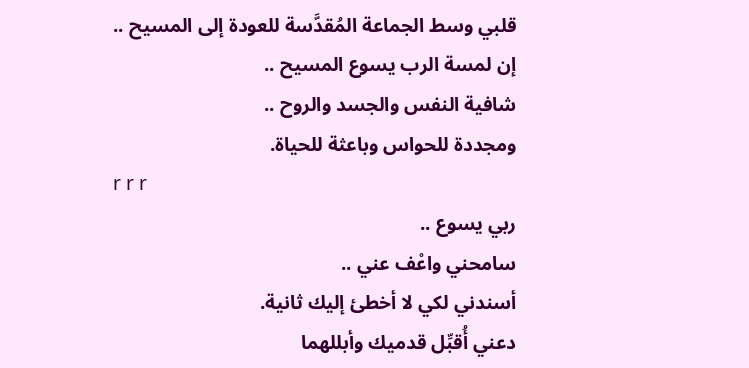قلبي وسط الجماعة المُقدَّسة للعودة إلى المسيح ..
إن لمسة الرب يسوع المسيح ..
شافية النفس والجسد والروح ..
ومجددة للحواس وباعثة للحياة.
r r r
ربي يسوع ..
سامحني واعْف عني ..
أسندني لكي لا أخطئ إليك ثانية.
دعني أُقبِّل قدميك وأبللهما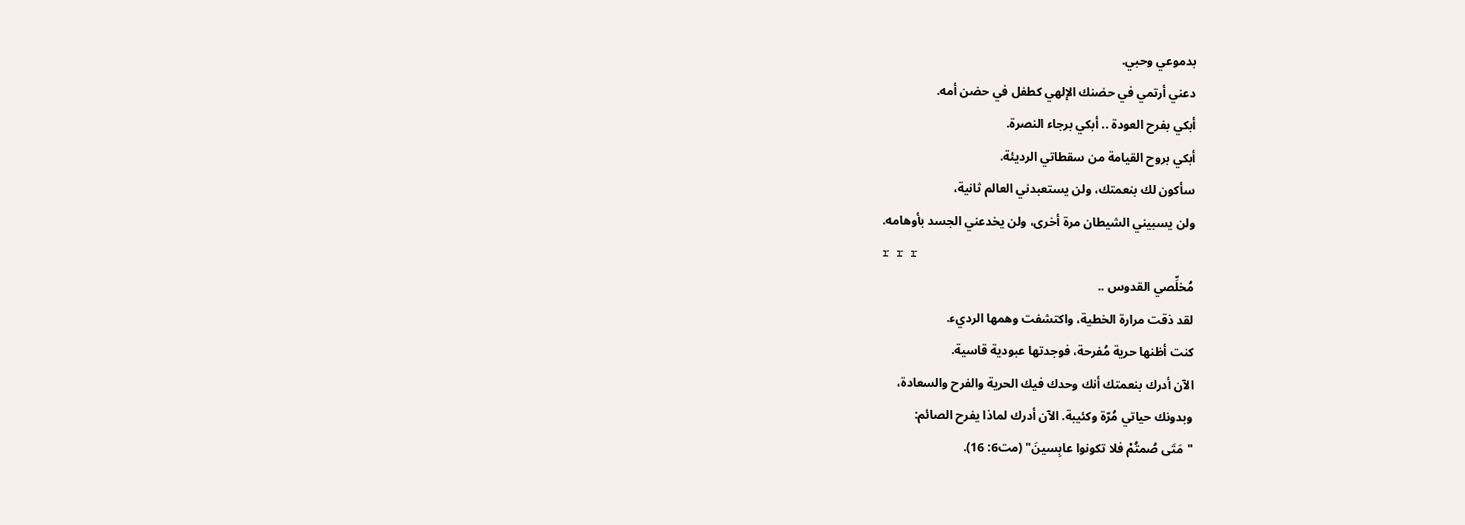بدموعي وحبي.
دعني أرتمي في حضنك الإلهي كطفل في حضن أمه.
أبكي بفرح العودة .. أبكي برجاء النصرة.
أبكي بروح القيامة من سقطاتي الرديئة.
سأكون لك بنعمتك، ولن يستعبدني العالم ثانية،
ولن يسبيني الشيطان مرة أخرى، ولن يخدعني الجسد بأوهامه.
r r r
مُخلِّصي القدوس ..
لقد ذقت مرارة الخطية، واكتشفت وهمها الرديء.
كنت أظنها حرية مُفرحة، فوجدتها عبودية قاسية.
الآن أدرك بنعمتك أنك وحدك فيك الحرية والفرح والسعادة،
وبدونك حياتي مُرّة وكئيبة. الآن أدرك لماذا يفرح الصائم:
"مَتَى صُمتُمْ فلا تكونوا عابِسينَ" (مت6: 16).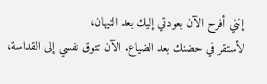إنني أفرح الآن بعودتي إليك بعد التيهان،
لأستقر في حضنك بعد الضياع. الآن تتوق نفسي إلى القداسة،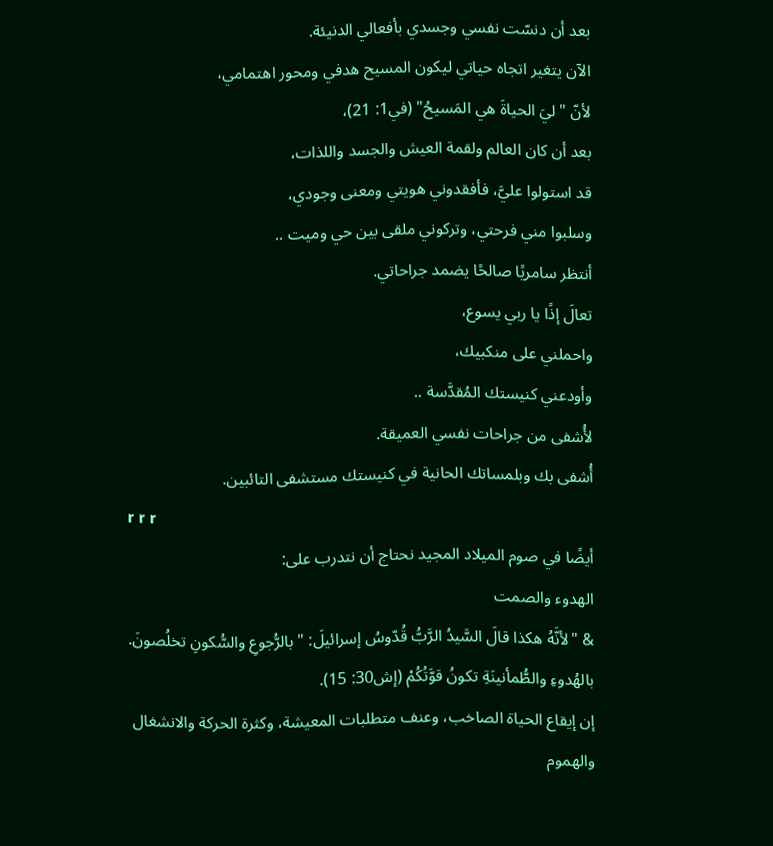بعد أن دنسّت نفسي وجسدي بأفعالي الدنيئة.
الآن يتغير اتجاه حياتي ليكون المسيح هدفي ومحور اهتمامي،
لأنّ "ليَ الحياةَ هي المَسيحُ" (في1: 21)،
بعد أن كان العالم ولقمة العيش والجسد واللذات،
قد استولوا عليَّ، فأفقدوني هويتي ومعنى وجودي،
وسلبوا مني فرحتي، وتركوني ملقى بين حي وميت ..
أنتظر سامريًا صالحًا يضمد جراحاتي.
تعالَ إذًا يا ربي يسوع،
واحملني على منكبيك،
وأودعني كنيستك المُقدَّسة ..
لأُشفى من جراحات نفسي العميقة.
أُشفى بك وبلمساتك الحانية في كنيستك مستشفى التائبين.
r r r
أيضًا في صوم الميلاد المجيد نحتاج أن نتدرب على:
الهدوء والصمت
& "لأنَّهُ هكذا قالَ السَّيدُ الرَّبُّ قُدّوسُ إسرائيلَ: "بالرُّجوعِ والسُّكونِ تخلُصونَ. بالهُدوءِ والطُّمأنينَةِ تكونُ قوَّتُكُمْ (إش30: 15).
إن إيقاع الحياة الصاخب، وعنف متطلبات المعيشة، وكثرة الحركة والانشغال والهموم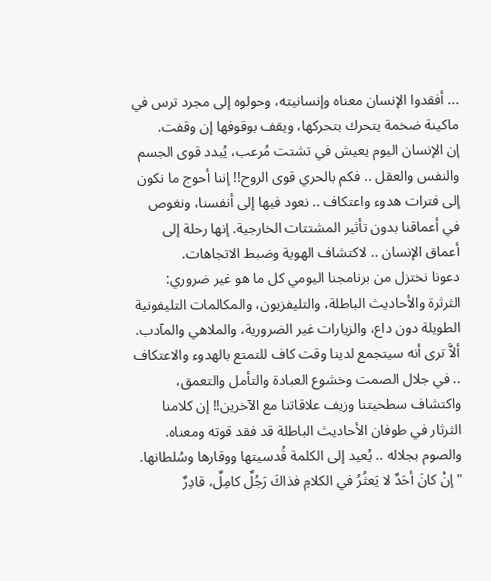... أفقدوا الإنسان معناه وإنسانيته، وحولوه إلى مجرد ترس في ماكينة ضخمة يتحرك بتحركها، ويقف بوقوفها إن وقفت.
إن الإنسان اليوم يعيش في تشتت مُرعب، يُبدد قوى الجسم والنفس والعقل .. فكم بالحري قوى الروح!! إننا أحوج ما نكون إلى فترات هدوء واعتكاف .. نعود فيها إلى أنفسنا، ونغوص في أعماقنا بدون تأثير المشتتات الخارجية. إنها رحلة إلى أعماق الإنسان .. لاكتشاف الهوية وضبط الاتجاهات.
دعونا نختزل من برنامجنا اليومي كل ما هو غير ضروري: الثرثرة والأحاديث الباطلة، والتليفزيون، والمكالمات التليفونية الطويلة دون داع، والزيارات غير الضرورية، والملاهي والمآدب.
ألاَّ ترى أنه سيتجمع لدينا وقت كاف للتمتع بالهدوء والاعتكاف .. في جلال الصمت وخشوع العبادة والتأمل والتعمق، واكتشاف سطحيتنا وزيف علاقاتنا مع الآخرين!! إن كلامنا الثرثار في طوفان الأحاديث الباطلة قد فقد قوته ومعناه.
والصوم بجلاله .. يُعيد إلى الكلمة قُدسيتها ووقارها وسُلطانها. "إنْ كانَ أحَدٌ لا يَعثُرُ في الكلامِ فذاكَ رَجُلٌ كامِلٌ، قادِرٌ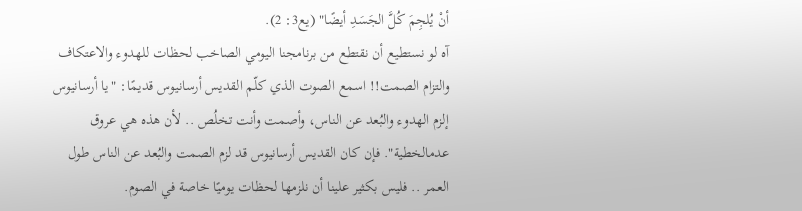أنْ يُلجِمَ كُلَّ الجَسَدِ أيضًا" (يع3: 2).
آه لو نستطيع أن نقتطع من برنامجنا اليومي الصاخب لحظات للهدوء والاعتكاف والتزام الصمت!! اسمع الصوت الذي كلّم القديس أرسانيوس قديمًا: "يا أرسانيوس إلزم الهدوء والبُعد عن الناس، وأصمت وأنت تخلُص .. لأن هذه هي عروق عدمالخطية". فإن كان القديس أرسانيوس قد لزم الصمت والبُعد عن الناس طول العمر .. فليس بكثير علينا أن نلزمها لحظات يوميًا خاصة في الصوم.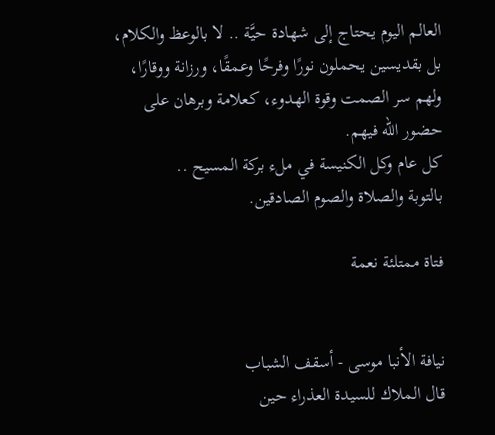العالم اليوم يحتاج إلى شهادة حيَّة .. لا بالوعظ والكلام، بل بقديسين يحملون نورًا وفرحًا وعمقًا، ورزانة ووقارًا، ولهم سر الصمت وقوة الهدوء، كعلامة وبرهان على حضور الله فيهم.
كل عام وكل الكنيسة في ملء بركة المسيح ..
بالتوبة والصلاة والصوم الصادقين.

فتاة ممتلئة نعمة


نيافة الأنبا موسى - أسقف الشباب
قال الملاك للسيدة العذراء حين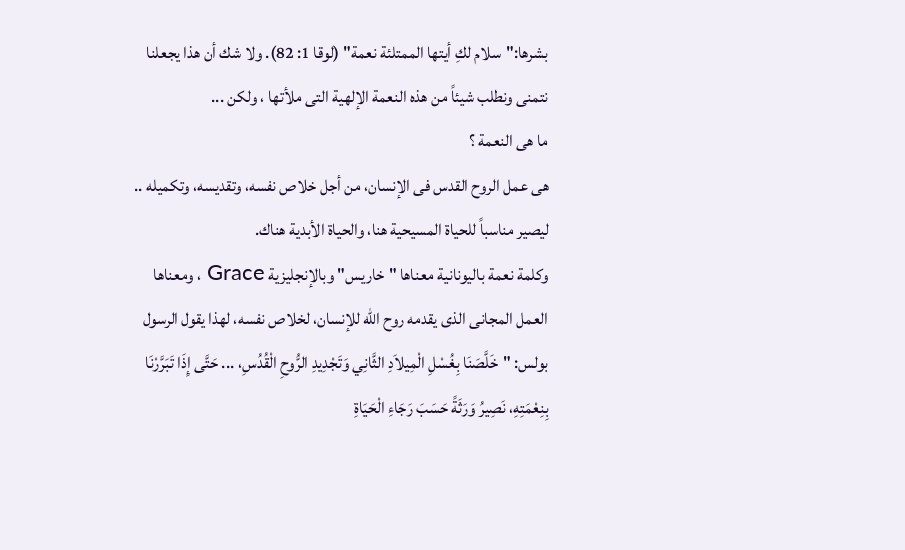بشرها:"سلام لكِ أيتها الممتلئة نعمة" (لوقا 1: 82). ولا شك أن هذا يجعلنا نتمنى ونطلب شيئاً من هذه النعمة الإلهية التى ملأتها ، ولكن ...
ما هى النعمة ؟
هى عمل الروح القدس فى الإنسان، من أجل خلاص نفسه، وتقديسه، وتكميله .. ليصير مناسباً للحياة المسيحية هنا، والحياة الأبدية هناك.
وكلمة نعمة باليونانية معناها "خاريس" وبالإنجليزية Grace ، ومعناها  العمل المجانى الذى يقدمه روح الله للإنسان، لخلاص نفسه، لهذا يقول الرسول بولس: "خَلَّصَنَا بِغُسْلِ الْمِيلاَدِ الثَّانِي وَتَجْدِيدِ الرُّوحِ الْقُدُسِ، ... حَتَّى إِذَا تَبَرَّرْنَا بِنِعْمَتِهِ، نَصِيرُ وَرَثَةً حَسَبَ رَجَاءِ الْحَيَاةِ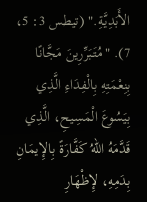الأَبَدِيَّةِ." (تيطس 3: 5، 7). "مُتَبَرِّرِينَ مَجَّانًا بِنِعْمَتِهِ بِالْفِدَاءِ الَّذِي بِيَسُوعَ الْمَسِيحِ، الَّذِي قَدَّمَهُ اللهُ كَفَّارَةً بِالإِيمَانِ بِدَمِهِ، لإِظْهَارِ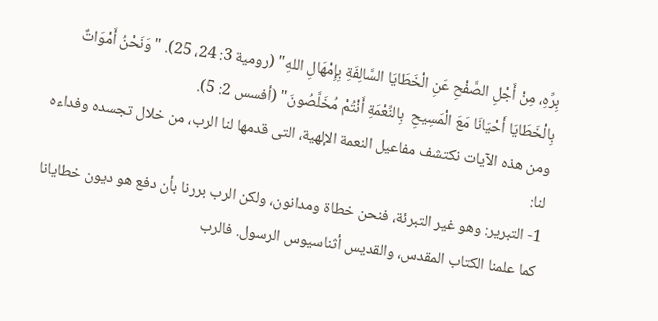بِرِّهِ، مِنْ أَجْلِ الصَّفْحِ عَنِ الْخَطَايَا السَّالِفَةِ بِإِمْهَالِ اللهِ" (رومية 3: 24، 25). "وَنَحْنُ أَمْوَاتٌ بِالْخَطَايَا أَحْيَانَا مَعَ الْمَسِيحِ  بِالنِّعْمَةِ أَنْتُمْ مُخَلَّصُونَ" (أفسس 2: 5).
ومن هذه الآيات نكتشف مفاعيل النعمة الإلهية، التى قدمها لنا الرب، من خلال تجسده وفداءه لنا:
1- التبرير: وهو غير التبرئة، فنحن خطاة ومدانون، ولكن الرب بررنا بأن دفع هو ديون خطايانا كما علمنا الكتاب المقدس، والقديس أثناسيوس الرسول. فالرب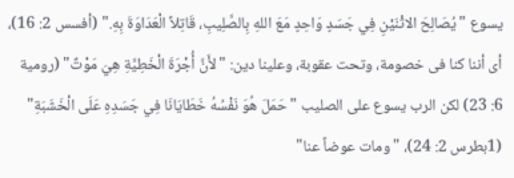يسوع "يُصَالِحَ الاثْنَيْنِ فِي جَسَدٍ وَاحِدٍ مَعَ اللهِ بِالصَّلِيبِ، قَاتِلاً الْعَدَاوَةَ بِهِ." (أفسس 2: 16)، أى أننا كنا فى خصومة، وتحت عقوبة، وعلينا دين: "لأَنَّ أُجْرَةَ الْخَطِيَّةِ هِيَ مَوْتٌ" (رومية 6: 23) لكن الرب يسوع على الصليب "حَمَلَ هُوَ نَفْسُهُ خَطَايَانَا فِي جَسَدِهِ عَلَى الْخَشَبَةِ" (1بطرس 2: 24)، "ومات عوضاً عنا"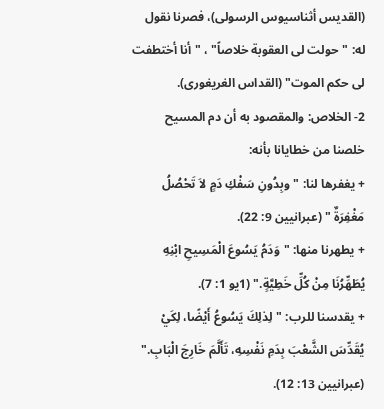(القديس أثناسيوس الرسولى)، فصرنا نقول له: "حولت لى العقوبة خلاصاً" ، "أنا أختطفت لى حكم الموت" (القداس الغريغورى).
2- الخلاص: والمقصود به أن دم المسيح خلصنا من خطايانا بأنه:
+ يغفرها لنا: "وبِدُونِ سَفْكِ دَمٍ لاَ تَحْصُلُ مَغْفِرَةٌ " (عبرانيين 9: 22).
+ يطهرنا منها: "وَدَمُ يَسُوعَ الْمَسِيحِ ابْنِهِ يُطَهِّرُنَا مِنْ كُلِّ خَطِيَّةٍ." (1يو 1: 7).
+ يقدسنا للرب: "لِذلِكَ يَسُوعُ أَيْضًا، لِكَيْ يُقَدِّسَ الشَّعْبَ بِدَمِ نَفْسِهِ، تَأَلَّمَ خَارِجَ الْبَابِ." (عبرانيين 13: 12).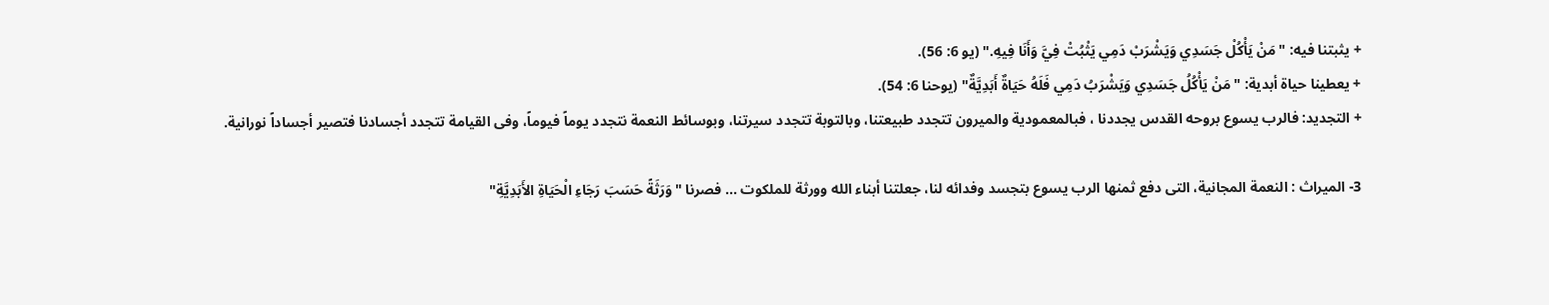+ يثبتنا فيه: "مَنْ يَأْكُلْ جَسَدِي وَيَشْرَبْ دَمِي يَثْبُتْ فِيَّ وَأَنَا فِيهِ." (يو 6: 56).
+ يعطينا حياة أبدية: "مَنْ يَأْكُلُ جَسَدِي وَيَشْرَبُ دَمِي فَلَهُ حَيَاةٌ أَبَدِيَّةٌ" (يوحنا 6: 54).
+ التجديد: فالرب يسوع بروحه القدس يجددنا ، فبالمعمودية والميرون تتجدد طبيعتنا، وبالتوبة تتجدد سيرتنا، وبوسائط النعمة نتجدد يوماً فيوماً، وفى القيامة تتجدد أجسادنا فتصير أجساداً نورانية.

3- الميراث : النعمة المجانية، التى دفع ثمنها الرب يسوع بتجسد وفدائه لنا، جعلتنا أبناء الله وورثة للملكوت ... فصرنا "وَرَثَةً حَسَبَ رَجَاءِ الْحَيَاةِ الأَبَدِيَّةِ"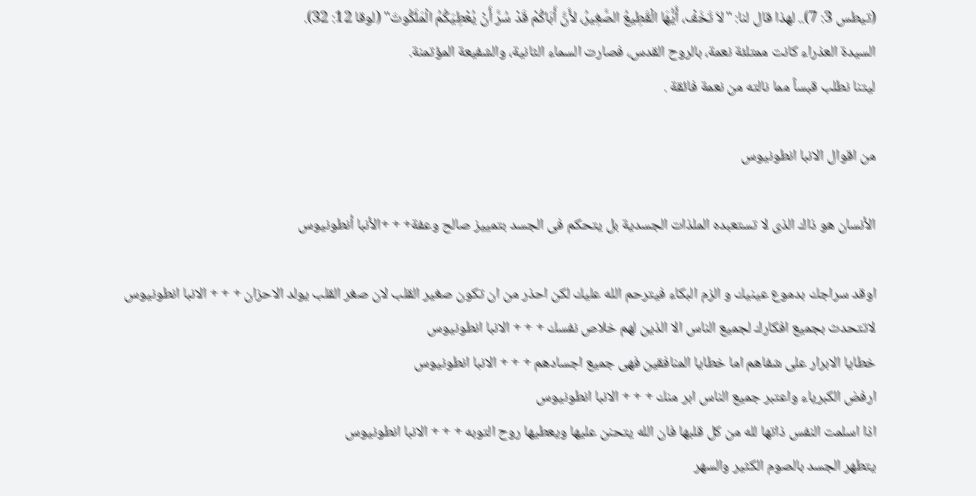(تيطس 3: 7).. لهذا قال لنا: "لاَ تَخَفْ، أَيُّهَا الْقَطِيعُ الصَّغِيرُ، لأَنَّ أَبَاكُمْ قَدْ سُرَّ أَنْ يُعْطِيَكُمُ الْمَلَكُوتَ" (لوقا 12: 32).
السيدة العذراء كانت ممتلئة نعمة، بالروح القدس، فصارت السماء الثانية، والشفيعة المؤتمنة.
ليتنا نطلب قبساً مما نالته من نعمة فائقة .

من اقوال الانبا انطونيوس

الأنسان هو ذاك الذى لا تستعبده الملذات الجسدية بل يتحكم فى الجسد بتمييز صالح وعفة+ + +الأنبا أنطونيوس

اوقد سراجك بدموع عينيك و الزم البكاء فيترحم الله عليك لكن احذر من ان تكون صغير القلب لان صغر القلب يولد الاحزان + + + الانبا انطونيوس
لاتتحدث بجميع افكارك لجميع الناس الا الذين لهم خلاص نفسك + + + الانبا انطونيوس
خطايا الابرار على شفاهم اما خطايا المنافقين فهى جميع اجسادهم + + + الانبا انطونيوس
ارفض الكبرياء واعتبر جميع الناس ابر منك + + + الانبا انطونيوس
اذا اسلمت النفس ذاتها لله من كل قلبها فان الله يتحنن عليها ويعطيها روح التوبه + + + الانبا انطونيوس
يتطهر الجسد بالصوم الكثير والسهر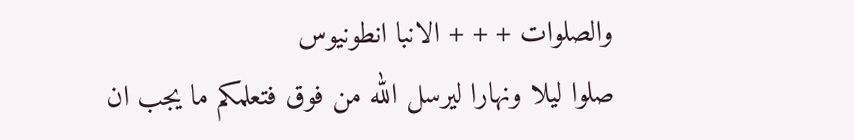والصلوات + + + الانبا انطونيوس
صلوا ليلا ونهارا ليرسل الله من فوق فتعلمكم ما يجب ان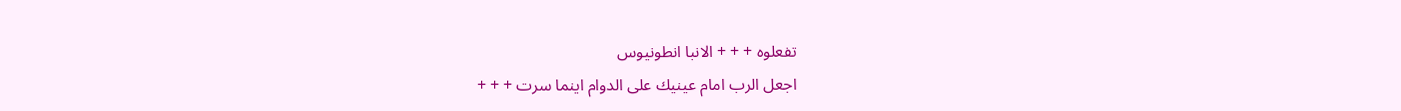تفعلوه + + + الانبا انطونيوس
اجعل الرب امام عينيك على الدوام اينما سرت + + +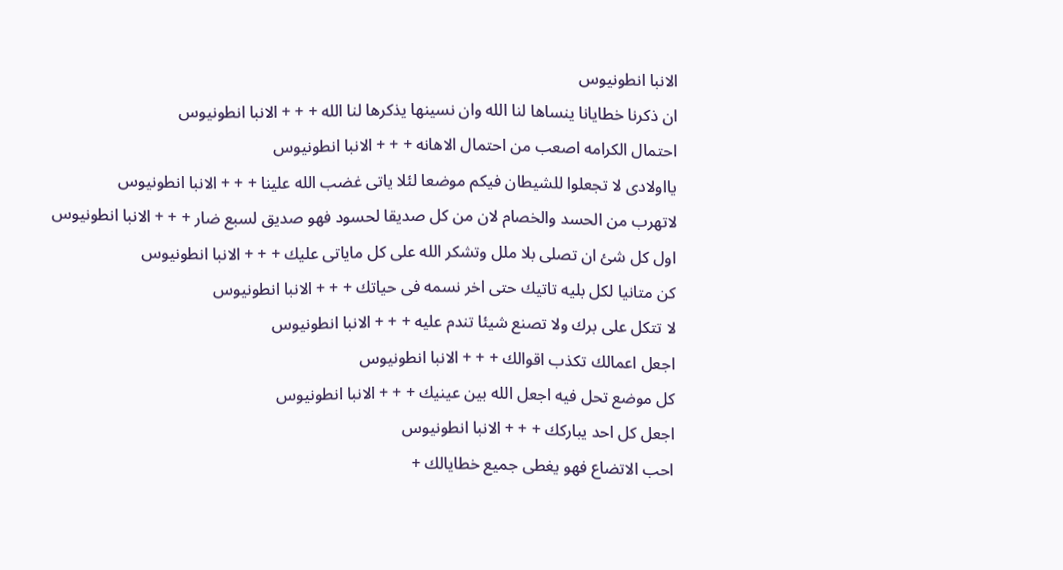الانبا انطونيوس
ان ذكرنا خطايانا ينساها لنا الله وان نسينها يذكرها لنا الله + + + الانبا انطونيوس
احتمال الكرامه اصعب من احتمال الاهانه + + + الانبا انطونيوس
يااولادى لا تجعلوا للشيطان فيكم موضعا لئلا ياتى غضب الله علينا + + + الانبا انطونيوس
لاتهرب من الحسد والخصام لان من كل صديقا لحسود فهو صديق لسبع ضار + + + الانبا انطونيوس
اول كل شئ ان تصلى بلا ملل وتشكر الله على كل ماياتى عليك + + + الانبا انطونيوس
كن متانيا لكل بليه تاتيك حتى اخر نسمه فى حياتك + + + الانبا انطونيوس
لا تتكل على برك ولا تصنع شيئا تندم عليه + + + الانبا انطونيوس
اجعل اعمالك تكذب اقوالك + + + الانبا انطونيوس
كل موضع تحل فيه اجعل الله بين عينيك + + + الانبا انطونيوس
اجعل كل احد يباركك + + + الانبا انطونيوس
احب الاتضاع فهو يغطى جميع خطايالك +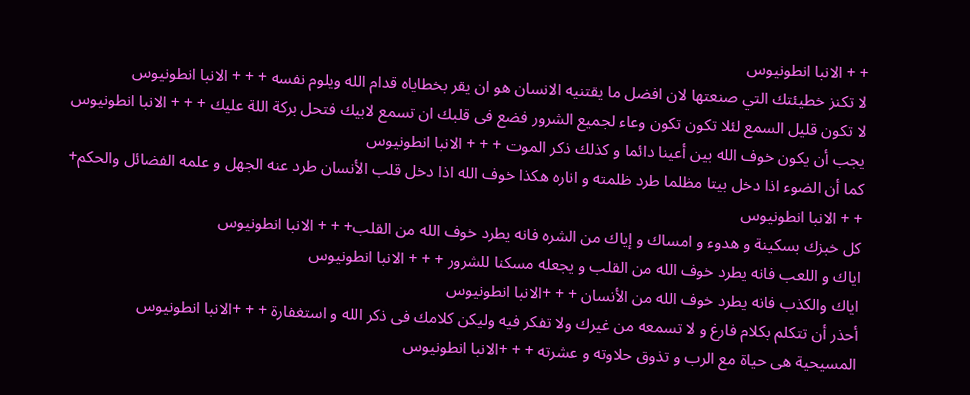+ + الانبا انطونيوس
لا تكنز خطيئتك التي صنعتها لان افضل ما يقتنيه الانسان هو ان يقر بخطاياه قدام الله ويلوم نفسه + + + الانبا انطونيوس
لا تكون قليل السمع لئلا تكون تكون وعاء لجميع الشرور فضع فى قلبك ان تسمع لابيك فتحل بركة اللة عليك + + + الانبا انطونيوس
يجب أن يكون خوف الله بين أعينا دائما و كذلك ذكر الموت + + + الانبا انطونيوس
كما أن الضوء اذا دخل بيتا مظلما طرد ظلمته و اناره هكذا خوف الله اذا دخل قلب الأنسان طرد عنه الجهل و علمه الفضائل والحكم+ + + الانبا انطونيوس
كل خبزك بسكينة و هدوء و امساك و إياك من الشره فانه يطرد خوف الله من القلب+ + + الانبا انطونيوس
اياك و اللعب فانه يطرد خوف الله من القلب و يجعله مسكنا للشرور + + + الانبا انطونيوس
اياك والكذب فانه يطرد خوف الله من الأنسان + + +الانبا انطونيوس
أحذر أن تتكلم بكلام فارغ و لا تسمعه من غيرك ولا تفكر فيه وليكن كلامك فى ذكر الله و استغفارة + + +الانبا انطونيوس
المسيحية هى حياة مع الرب و تذوق حلاوته و عشرته + + +الانبا انطونيوس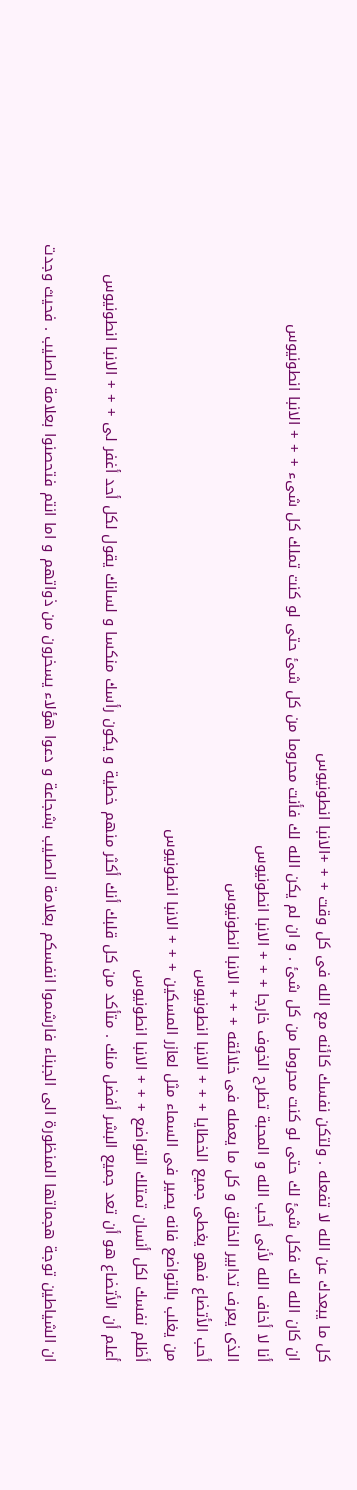كل ما يبعدك عن الله لا تفعله . ولتكن نفسك كائنه مع الله فى كل وقت + + +الانبا انطونيوس
ان كان الله لك فكل شئ لك حتى لو كنت محروما من كل شئ . و ان لم يكن الله لك فأنت محروما من كل شئ حتى لو كنت تملك كل شىء + + + الانبا انطونيوس
أنا لا أخاف الله لأنى أحب الله و المحبة تطرح الخوف خارجا + + + الانبا انطونيوس
الذى يعرف تدابير الخالق و كل ما يعمله فى خلائقه + + + الانبا انطونيوس
أحب الأتضاع فهو يغطى جميع الخطايا + + + الانبا انطونيوس
من يغلب بالتواضع فانه يصير فى السماء مثل لعازر المسكين + + + الانبا انطونيوس
أظلم نفسك لكل أنسان تمتلك التواضع + + + الانبا انطونيوس
أعلم أن الأتضاع هو أن تعد جميع البشر أفضل منك . متأكد من كل قلبك أنك أكثر منهم خطية و يكون رأسك منكسا و لسانك يقول لكل أحد أغفر لى + + + الانبا انطونيوس

ان الشياطين توجة هجماتها المنظورة الى الجبناء فارشموا انفسكم بعلامة الصليب بشجاعة و دعوا هؤلاء يسخرون من ذواتهم و اما انتم فتحصنوا بعلامة الصليب . فحيث وجدت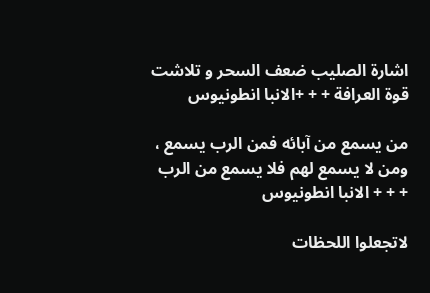اشارة الصليب ضعف السحر و تلاشت قوة العرافة + + +الانبا انطونيوس

من يسمع من آبائه فمن الرب يسمع ، ومن لا يسمع لهم فلا يسمع من الرب + + + الانبا انطونيوس

لاتجعلوا اللحظات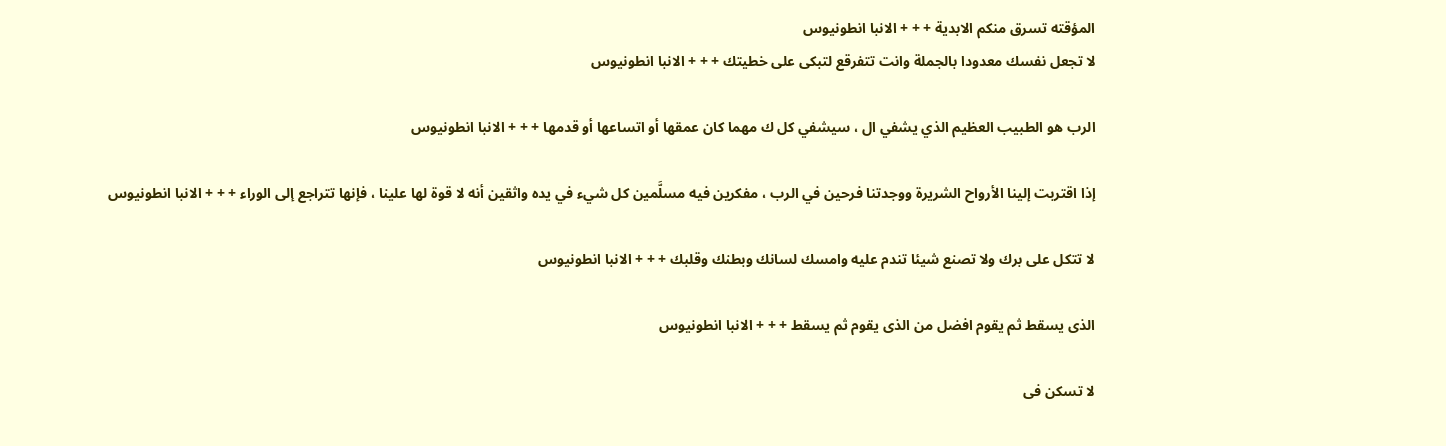المؤقته تسرق منكم الابدية + + + الانبا انطونيوس
لا تجعل نفسك معدودا بالجملة وانت تتفرقع لتبكى على خطيتك + + + الانبا انطونيوس

الرب هو الطبيب العظيم الذي يشفي ال ، سيشفي كل ك مهما كان عمقها أو اتساعها أو قدمها + + + الانبا انطونيوس

إذا اقتربت إلينا الأرواح الشريرة ووجدتنا فرحين في الرب ، مفكرين فيه مسلَّمين كل شيء في يده واثقين أنه لا قوة لها علينا ، فإنها تتراجع إلى الوراء + + + الانبا انطونيوس

لا تتكل على برك ولا تصنع شيئا تندم عليه وامسك لسانك وبطنك وقلبك + + + الانبا انطونيوس

الذى يسقط ثم يقوم افضل من الذى يقوم ثم يسقط + + + الانبا انطونيوس

لا تسكن فى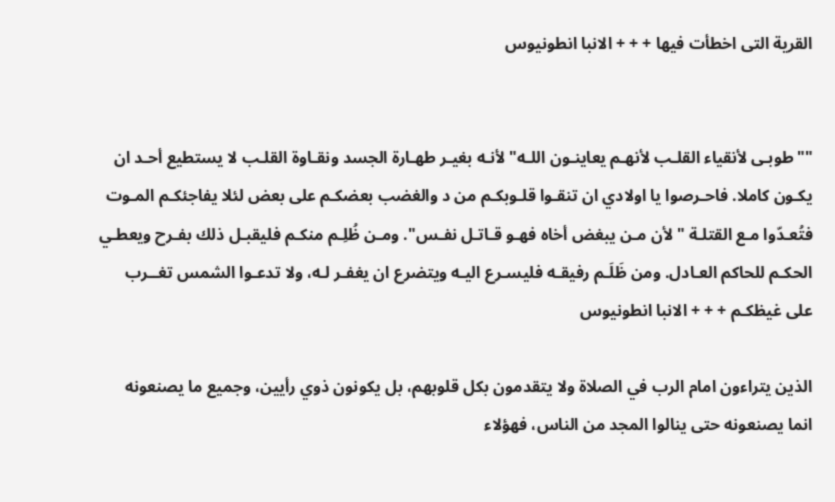القرية التى اخطأت فيها + + + الانبا انطونيوس


""طوبـى لأنقياء القلـب لأنهـم يعاينـون اللـه" لأنـه بغيـر طهـارة الجسد ونقـاوة القلـب لا يستطيع أحـد ان يكـون كاملا. فاحـرصوا يا اولادي ان تنقـوا قلـوبكـم من د والغضب بعضكـم على بعض لئلا يفاجئكـم المـوت فتُعـدّوا مـع القتلـة "لأن مـن يبغض أخاه فهـو قـاتـل نفـس". ومـن ظُلِـم منكـم فليقبـل ذلك بفـرح ويعطـي الحكـم للحاكم العـادل. ومن ظَلَـم رفيقـه فليسـرع اليـه ويتضرع ان يغفـر لـه، ولا تدعـوا الشمس تغــرب على غيظكـم + + + الانبا انطونيوس

الذين يتراءون امام الرب في الصلاة ولا يتقدمون بكل قلوبهم، بل يكونون ذوي رأيين، وجميع ما يصنعونه انما يصنعونه حتى ينالوا المجد من الناس، فهؤلاء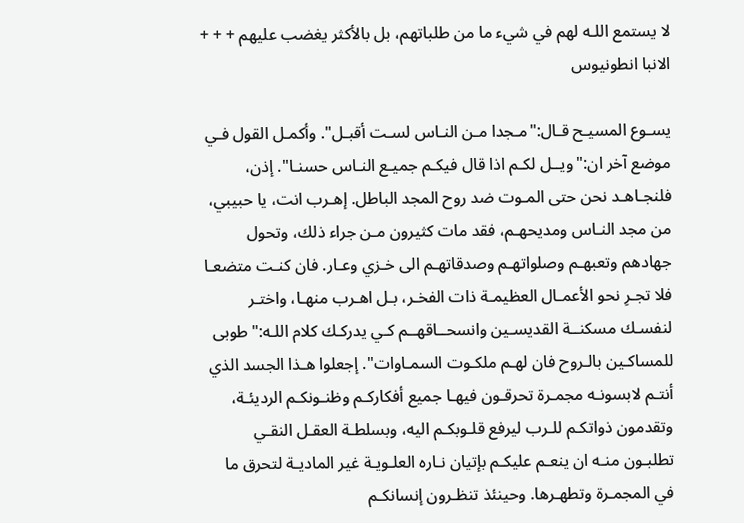لا يستمع اللـه لهم في شيء ما من طلباتهم، بل بالأكثر يغضب عليهم + + + الانبا انطونيوس

يسـوع المسيـح قـال:"مـجدا مـن النـاس لسـت أقبـل". وأكمـل القول فـي موضع آخر ان:"ويــل لكـم اذا قال فيكـم جميـع النـاس حسنـا". إذن، فلنجـاهـد نحن حتى المـوت ضد روح المجد الباطل. إهـرب انت، يا حبيبي، من مجد النـاس ومديحهـم، فقد مات كثيرون مـن جراء ذلك، وتحول جهادهم وتعبهـم وصلواتهـم وصدقاتهـم الى خـزي وعـار. فان كنـت متضعـا فلا تجـرِ نحو الأعمـال العظيمـة ذات الفخـر، بـل اهـرب منهـا، واختـر لنفسـك مسكنــة القديسـين وانسحــاقهــم كـي يدركـك كلام اللـه:"طوبى للمساكـين بالـروح فان لهـم ملكـوت السمـاوات". إجعلوا هـذا الجسد الذي أنتـم لابسونـه مجمـرة تحرقـون فيهـا جميع أفكاركـم وظنـونكـم الرديئـة، وتقدمون ذواتكـم للـرب ليرفع قلـوبكـم اليه، وبسلطـة العقـل النقـي تطلبـون منـه ان ينعـم عليكـم بإتيان نـاره العلـويـة غير الماديـة لتحرق ما في المجمـرة وتطهـرها. وحينئذ تنظـرون إنسانكـم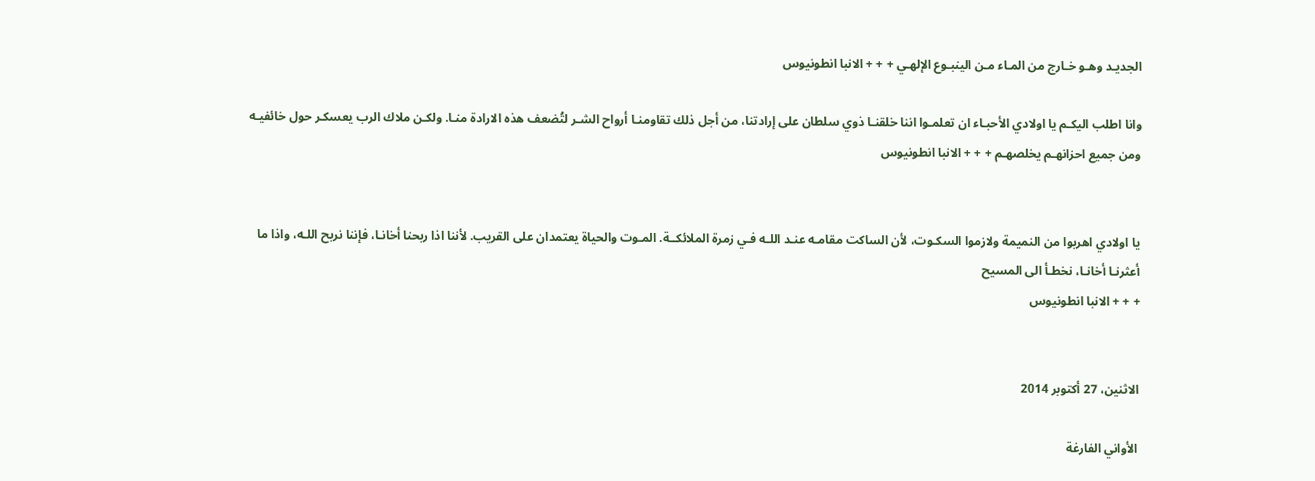الجديـد وهـو خـارج من المـاء مـن الينبـوع الإلهـي + + + الانبا انطونيوس

وانا اطلب اليكـم يا اولادي الأحبـاء ان تعلمـوا اننا خلقنـا ذوي سلطان على إرادتنا، من أجل ذلك تقاومنـا أرواح الشـر لتُضعف هذه الارادة منـا. ولكـن ملاك الرب يعسكـر حول خائفيـه ومن جميع احزانهـم يخلصهـم + + + الانبا انطونيوس


يا اولادي اهربوا من النميمة ولازموا السكـوت، لأن الساكت مقامـه عنـد اللـه فـي زمرة الملائكــة. المـوت والحياة يعتمدان على القريب. لأننا اذا ربحنا أخانـا، فإننا نربح اللـه، واذا ما أعثرنـا أخانـا، نخطـأ الى المسيح
+ + + الانبا انطونيوس


الاثنين، 27 أكتوبر 2014

الأواني الفارغة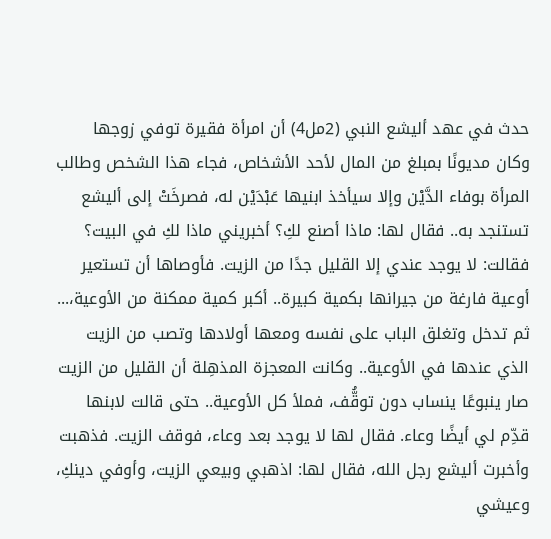حدث في عهد أليشع النبي (2مل4) أن امرأة فقيرة توفي زوجها وكان مديونًا بمبلغ من المال لأحد الأشخاص، فجاء هذا الشخص وطالب المرأة بوفاء الدَّيْن وإلا سيأخذ ابنيها عَبْدَيْن له، فصرخَتْ إلى أليشع تستنجد به.. فقال لها: ماذا أصنع لكِ؟ أخبريني ماذا لكِ في البيت؟ فقالت: لا يوجد عندي إلا القليل جدًا من الزيت. فأوصاها أن تستعير أوعية فارغة من جيرانها بكمية كبيرة.. أكبر كمية ممكنة من الأوعية،... ثم تدخل وتغلق الباب على نفسه ومعها أولادها وتصب من الزيت الذي عندها في الأوعية.. وكانت المعجزة المذهِلة أن القليل من الزيت صار ينبوعًا ينساب دون توقُّف، فملأ كل الأوعية.. حتى قالت لابنها قدِّم لي أيضًا وعاء. فقال لها لا يوجد بعد وعاء، فوقف الزيت. فذهبت وأخبرت أليشع رجل الله، فقال لها: اذهبي وبيعي الزيت، وأوفي دينكِ، وعيشي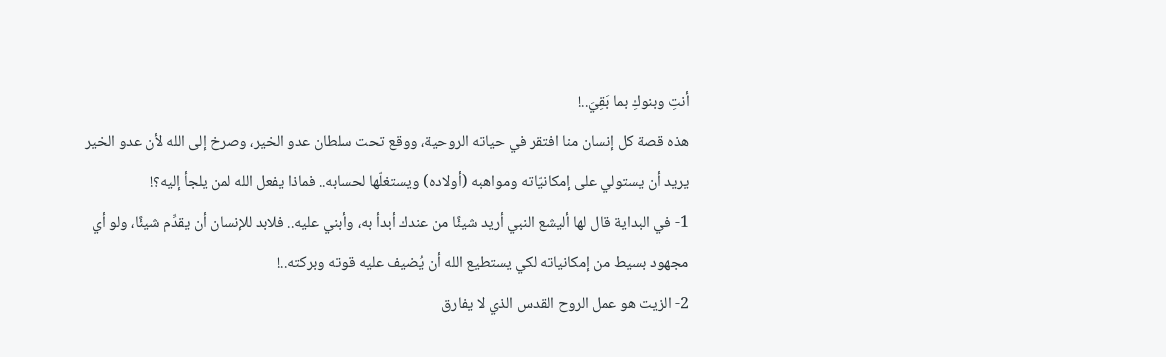أنتِ وبنوكِ بما بَقِيَ..!
هذه قصة كل إنسان منا افتقر في حياته الروحية، ووقع تحت سلطان عدو الخير، وصرخ إلى الله لأن عدو الخير يريد أن يستولي على إمكانيّاته ومواهبه (أولاده) ويستغلّها لحسابه.. فماذا يفعل الله لمن يلجأ إليه؟!
1- في البداية قال لها أليشع النبي أريد شيئًا من عندك أبدأ به، وأبني عليه.. فلابد للإنسان أن يقدِّم شيئًا، ولو أي مجهود بسيط من إمكانياته لكي يستطيع الله أن يُضيف عليه قوته وبركته..!
2- الزيت هو عمل الروح القدس الذي لا يفارق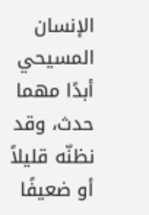الإنسان المسيحي أبدًا مهما حدث، وقد نظنّه قليلاً أو ضعيفًا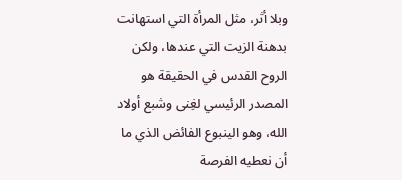وبلا أثر، مثل المرأة التي استهانت بدهنة الزيت التي عندها، ولكن الروح القدس في الحقيقة هو المصدر الرئيسي لغِنى وشبع أولاد الله، وهو الينبوع الفائض الذي ما أن نعطيه الفرصة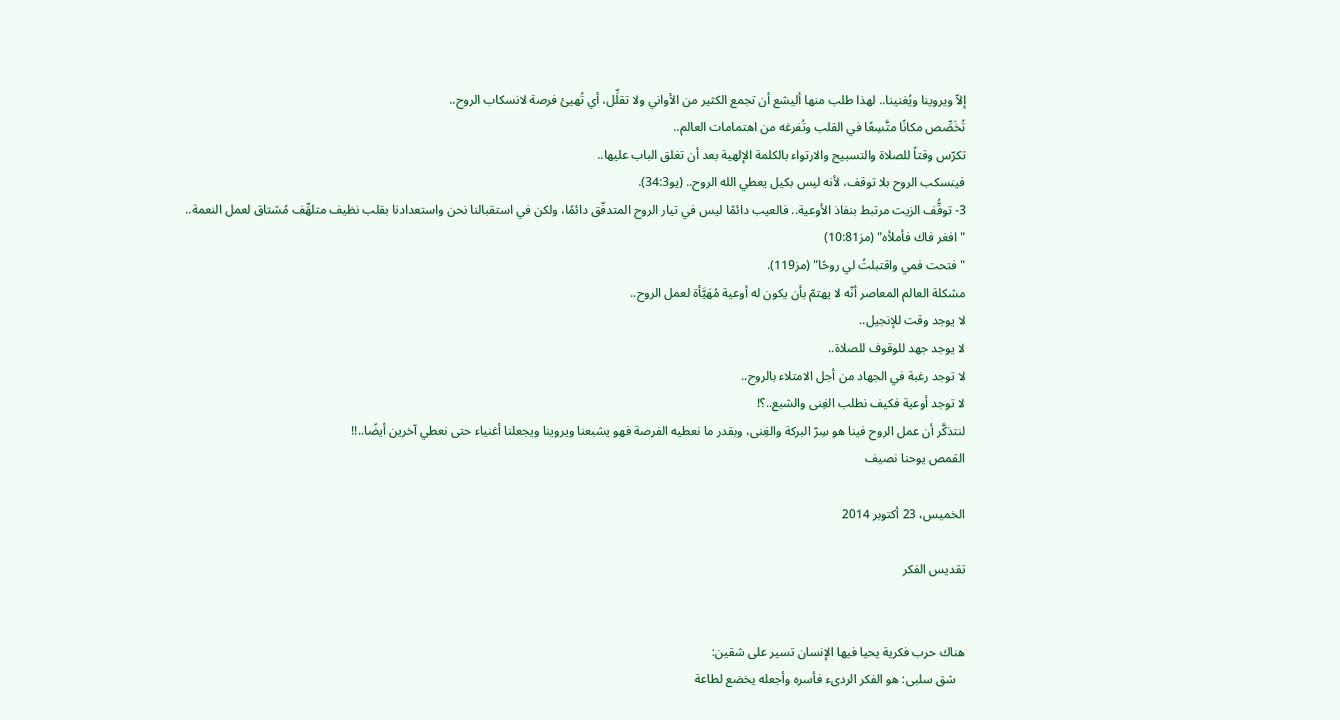إلاّ ويروينا ويُغنينا.. لهذا طلب منها أليشع أن تجمع الكثير من الأواني ولا تقلِّل، أي تُهيئ فرصة لانسكاب الروح..
تُخَصِّص مكانًا متَّسِعًا في القلب وتُفرغه من اهتمامات العالم..
تكرّس وقتاً للصلاة والتسبيح والارتواء بالكلمة الإلهية بعد أن تغلق الباب عليها..
فينسكب الروح بلا توقف، لأنه ليس بكيل يعطي الله الروح.. (يو34:3).
3- توقُّف الزيت مرتبط بنفاذ الأوعية.. فالعيب دائمًا ليس في تيار الروح المتدفّق دائمًا، ولكن في استقبالنا نحن واستعدادنا بقلب نظيف متلهِّف مُشتاق لعمل النعمة..
"افغر فاك فأملأه" (مز10:81)
"فتحت فمي واقتبلتُ لي روحًا" (مز119).
مشكلة العالم المعاصر أنّه لا يهتمّ بأن يكون له أوعية مُهَيَّأة لعمل الروح..
لا يوجد وقت للإنجيل..
لا يوجد جهد للوقوف للصلاة..
لا توجد رغبة في الجهاد من أجل الامتلاء بالروح..
لا توجد أوعية فكيف نطلب الغِنى والشبع..؟!
لنتذكَّر أن عمل الروح فينا هو سِرّ البركة والغِنى، وبقدر ما نعطيه الفرصة فهو يشبعنا ويروينا ويجعلنا أغنياء حتى نعطي آخرين أيضًا..!!
القمص يوحنا نصيف

الخميس، 23 أكتوبر 2014

تقديس الفكر


هناك حرب فكرية يحيا فيها الإنسان تسير على شقين:
   شق سلبى: هو الفكر الردىء فأسره وأجعله يخضع لطاعة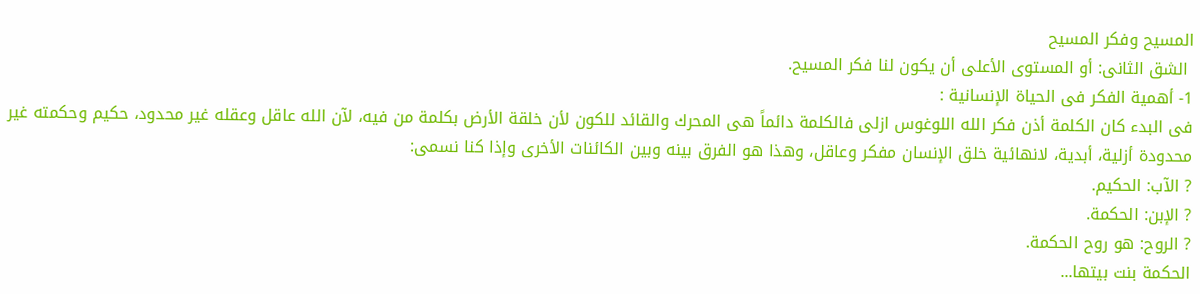المسيح وفكر المسيح
 الشق الثانى: أو المستوى الأعلى أن يكون لنا فكر المسيح.
1- أهمية الفكر فى الحياة الإنسانية :
فى البدء كان الكلمة أذن فكر الله اللوغوس ازلى فالكلمة دائماً هى المحرك والقائد للكون لأن خلقة الأرض بكلمة من فيه، لآن الله عاقل وعقله غير محدود، حكيم وحكمته غير محدودة أزلية، أبدية، لانهائية خلق الإنسان مفكر وعاقل، وهذا هو الفرق بينه وبين الكائنات الأخرى وإذا كنا نسمى:
? الآب: الحكيم.
? الإبن: الحكمة.
? الروح: هو روح الحكمة.
الحكمة بنت بيتها...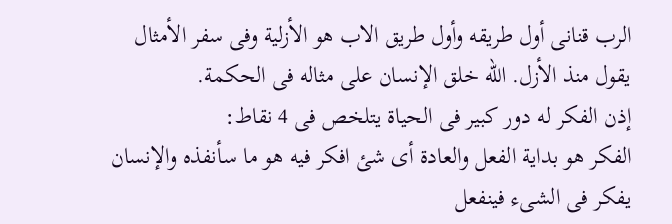الرب قنانى أول طريقه وأول طريق الاب هو الأزلية وفى سفر الأمثال يقول منذ الأزل. الله خلق الإنسان على مثاله فى الحكمة.
إذن الفكر له دور كبير فى الحياة يتلخص فى 4 نقاط:
الفكر هو بداية الفعل والعادة أى شئ افكر فيه هو ما سأنفذه والإنسان يفكر فى الشىء فينفعل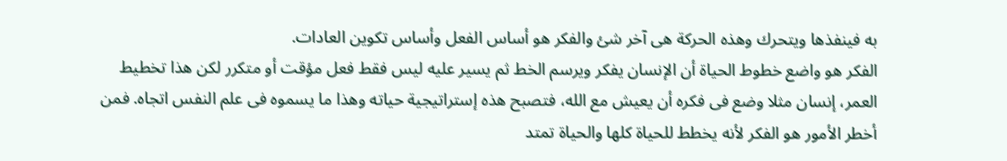به فينفذها ويتحرك وهذه الحركة هى آخر شئ والفكر هو أساس الفعل وأساس تكوين العادات.
الفكر هو واضع خطوط الحياة أن الإنسان يفكر ويرسم الخط ثم يسير عليه ليس فقط فعل مؤقت أو متكرر لكن هذا تخطيط العمر، إنسان مثلا وضع فى فكره أن يعيش مع الله، فتصبح هذه إستراتيجية حياته وهذا ما يسموه فى علم النفس اتجاه. فمن أخطر الأمور هو الفكر لأنه يخطط للحياة كلها والحياة تمتد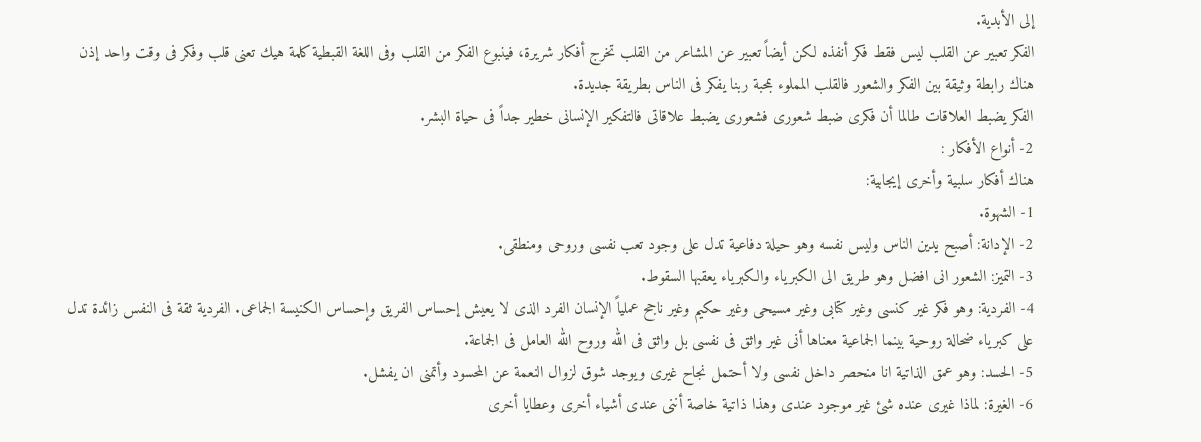إلى الأبدية.
الفكر تعبير عن القلب ليس فقط فكر أنفذه لكن أيضاً تعبير عن المشاعر من القلب تخرج أفكار شريرة، فينبوع الفكر من القلب وفى اللغة القبطية كلمة هيك تعنى قلب وفكر فى وقت واحد إذن هناك رابطة وثيقة بين الفكر والشعور فالقلب المملوء بمحبة ربنا يفكر فى الناس بطريقة جديدة.
الفكر يضبط العلاقات طالما أن فكرى ضبط شعورى فشعورى يضبط علاقاتى فالتفكير الإنسانى خطير جداً فى حياة البشر.
2- أنواع الأفكار :
هناك أفكار سلبية وأخرى إيجابية:
1- الشهوة.
2- الإدانة: أصبح يدين الناس وليس نفسه وهو حيلة دفاعية تدل على وجود تعب نفسى وروحى ومنطقى.
3- التميز: الشعور انى افضل وهو طريق الى الكبرياء والكبرياء يعقبها السقوط.
4- الفردية: وهو فكر غير كنسى وغير كتابى وغير مسيحى وغير حكيم وغير ناجح عملياً الإنسان الفرد الذى لا يعيش إحساس الفريق وإحساس الكنيسة الجماعى. الفردية ثقة فى النفس زائدة تدل على كبرياء ضحالة روحية بينما الجماعية معناها أنى غير واثق فى نفسى بل واثق فى الله وروح الله العامل فى الجماعة.
5- الحسد: وهو عمق الذاتية انا منحصر داخل نفسى ولا أحتمل نجاح غيرى ويوجد شوق لزوال النعمة عن المحسود وأتمنى ان يفشل.
6- الغيرة: لماذا غيرى عنده شئ غير موجود عندى وهذا ذاتية خاصة أننى عندى أشياء أخرى وعطايا أخرى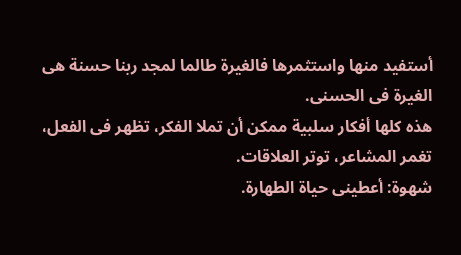أستفيد منها واستثمرها فالغيرة طالما لمجد ربنا حسنة هى الغيرة فى الحسنى.
هذه كلها أفكار سلبية ممكن أن تملا الفكر، تظهر فى الفعل، تغمر المشاعر، توتر العلاقات.
شهوة: أعطينى حياة الطهارة.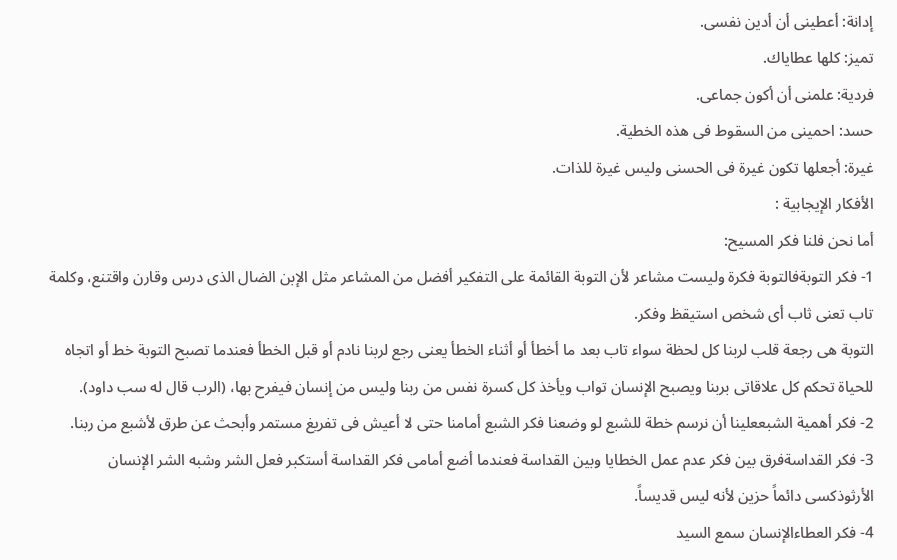إدانة: أعطينى أن أدين نفسى.
تميز: كلها عطاياك.
فردية: علمنى أن أكون جماعى.
حسد: احمينى من السقوط فى هذه الخطية.
غيرة: أجعلها تكون غيرة فى الحسنى وليس غيرة للذات.
الأفكار الإيجابية :
أما نحن فلنا فكر المسيح:
1- فكر التوبةفالتوبة فكرة وليست مشاعر لأن التوبة القائمة على التفكير أفضل من المشاعر مثل الإبن الضال الذى درس وقارن واقتنع، وكلمة تاب تعنى ثاب أى شخص استيقظ وفكر.
التوبة هى رجعة قلب لربنا كل لحظة سواء تاب بعد ما أخطأ أو أثناء الخطأ يعنى رجع لربنا نادم أو قبل الخطأ فعندما تصبح التوبة خط أو اتجاه للحياة تحكم كل علاقاتى بربنا ويصبح الإنسان تواب ويأخذ كل كسرة نفس من ربنا وليس من إنسان فيفرح بها، (الرب قال له سب داود).
2- فكر أهمية الشبععلينا أن نرسم خطة للشبع لو وضعنا فكر الشبع أمامنا حتى لا أعيش فى تفريغ مستمر وأبحث عن طرق لأشبع من ربنا.
3- فكر القداسةفرق بين فكر عدم عمل الخطايا وبين القداسة فعندما أضع أمامى فكر القداسة أستكبر فعل الشر وشبه الشر الإنسان الأرثوذكسى دائماً حزين لأنه ليس قديساً.
4- فكر العطاءالإنسان سمع السيد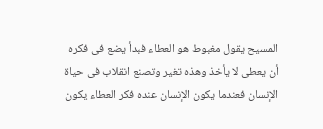المسيح يقول مغبوط هو العطاء فبدأ يضع فى فكره أن يعطى لا يأخذ وهذه تغير وتصنع انقلاب فى حياة الإنسان فعندما يكون الإنسان عنده فكر العطاء يكون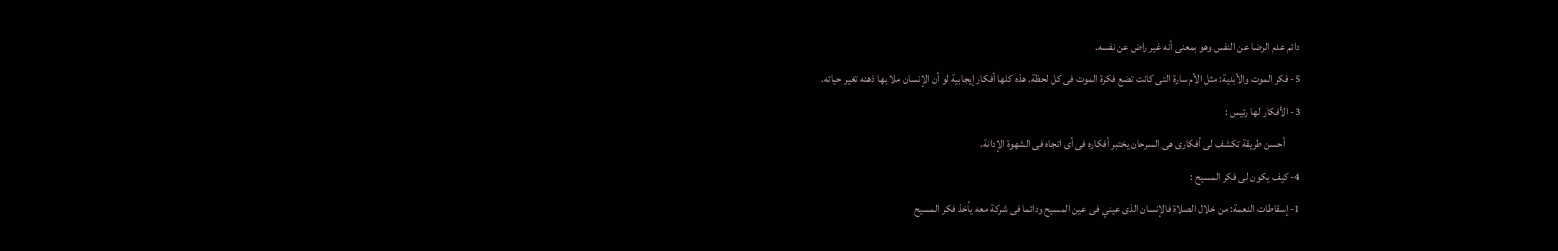دائم عدم الرضا عن النفس وهو بمعنى أنه غير راض عن نفسه.
5- فكر الموت والأبدية: مثل الأم سارة التى كانت تضع فكرة الموت فى كل لحظة. هذه كلها أفكار إيجابية لو أن الإنسان ملا بها ذهنه تغير حياته.
3- الأفكار لها رئيس :
       أحسن طريقة تكشف لى أفكارى هى السرحان يختبر أفكاره فى أى اتجاه فى الشهوة الإدانة.
4- كيف يكون لى فكر المسيح :
1- إسقاطات النعمة: من خلال الصلاة فالإنسان الذى عيني فى عين المسيح ودائما فى شركة معه يأخذ فكر المسيح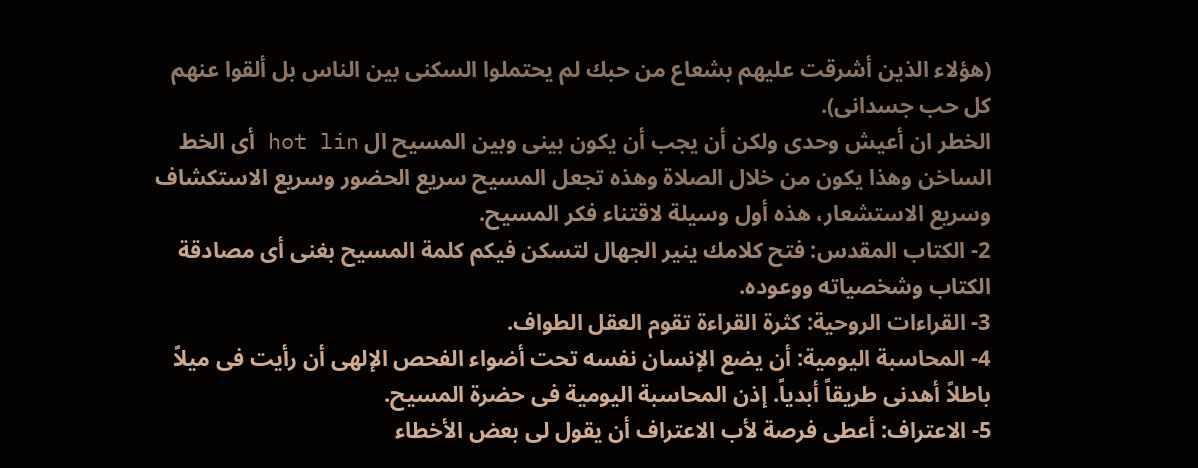(هؤلاء الذين أشرقت عليهم بشعاع من حبك لم يحتملوا السكنى بين الناس بل ألقوا عنهم كل حب جسدانى).
الخطر ان أعيش وحدى ولكن أن يجب أن يكون بينى وبين المسيح ال hot lin أى الخط الساخن وهذا يكون من خلال الصلاة وهذه تجعل المسيح سريع الحضور وسريع الاستكشاف وسريع الاستشعار، هذه أول وسيلة لاقتناء فكر المسيح.
2- الكتاب المقدس: فتح كلامك ينير الجهال لتسكن فيكم كلمة المسيح بغنى أى مصادقة الكتاب وشخصياته ووعوده.
3- القراءات الروحية: كثرة القراءة تقوم العقل الطواف.
4- المحاسبة اليومية: أن يضع الإنسان نفسه تحت أضواء الفحص الإلهى أن رأيت فى ميلاً باطلاً أهدنى طريقاً أبدياً. إذن المحاسبة اليومية فى حضرة المسيح.
5- الاعتراف: أعطى فرصة لأب الاعتراف أن يقول لى بعض الأخطاء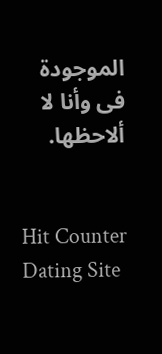الموجودة فى وأنا لا ألاحظها.


Hit Counter
Dating Site